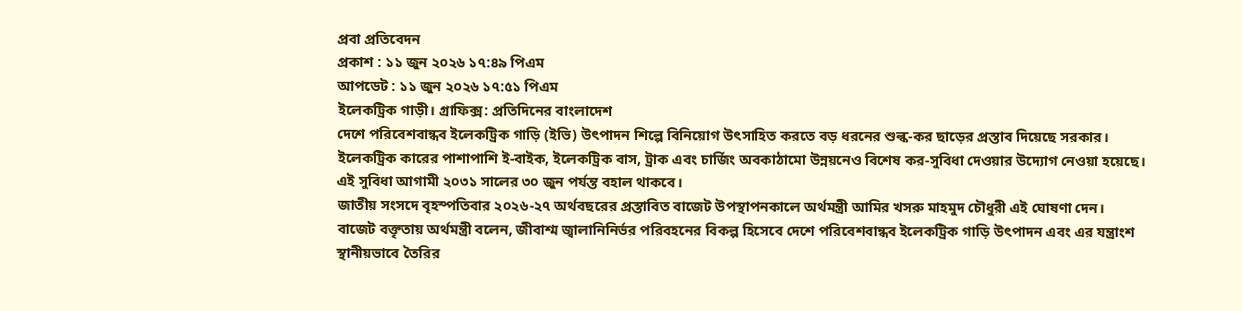প্রবা প্রতিবেদন
প্রকাশ : ১১ জুন ২০২৬ ১৭:৪৯ পিএম
আপডেট : ১১ জুন ২০২৬ ১৭:৫১ পিএম
ইলেকট্রিক গাড়ী। গ্রাফিক্স: প্রতিদিনের বাংলাদেশ
দেশে পরিবেশবান্ধব ইলেকট্রিক গাড়ি (ইভি) উৎপাদন শিল্পে বিনিয়োগ উৎসাহিত করতে বড় ধরনের শুল্ক-কর ছাড়ের প্রস্তাব দিয়েছে সরকার। ইলেকট্রিক কারের পাশাপাশি ই-বাইক, ইলেকট্রিক বাস, ট্রাক এবং চার্জিং অবকাঠামো উন্নয়নেও বিশেষ কর-সুবিধা দেওয়ার উদ্যোগ নেওয়া হয়েছে। এই সুবিধা আগামী ২০৩১ সালের ৩০ জুন পর্যন্ত বহাল থাকবে।
জাতীয় সংসদে বৃহস্পতিবার ২০২৬-২৭ অর্থবছরের প্রস্তাবিত বাজেট উপস্থাপনকালে অর্থমন্ত্রী আমির খসরু মাহমুদ চৌধুরী এই ঘোষণা দেন।
বাজেট বক্তৃতায় অর্থমন্ত্রী বলেন, জীবাশ্ম জ্বালানিনির্ভর পরিবহনের বিকল্প হিসেবে দেশে পরিবেশবান্ধব ইলেকট্রিক গাড়ি উৎপাদন এবং এর যন্ত্রাংশ স্থানীয়ভাবে তৈরির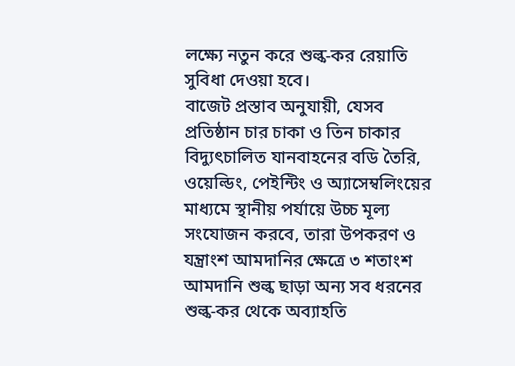লক্ষ্যে নতুন করে শুল্ক-কর রেয়াতি সুবিধা দেওয়া হবে।
বাজেট প্রস্তাব অনুযায়ী, যেসব প্রতিষ্ঠান চার চাকা ও তিন চাকার বিদ্যুৎচালিত যানবাহনের বডি তৈরি, ওয়েল্ডিং, পেইন্টিং ও অ্যাসেম্বলিংয়ের মাধ্যমে স্থানীয় পর্যায়ে উচ্চ মূল্য সংযোজন করবে, তারা উপকরণ ও যন্ত্রাংশ আমদানির ক্ষেত্রে ৩ শতাংশ আমদানি শুল্ক ছাড়া অন্য সব ধরনের শুল্ক-কর থেকে অব্যাহতি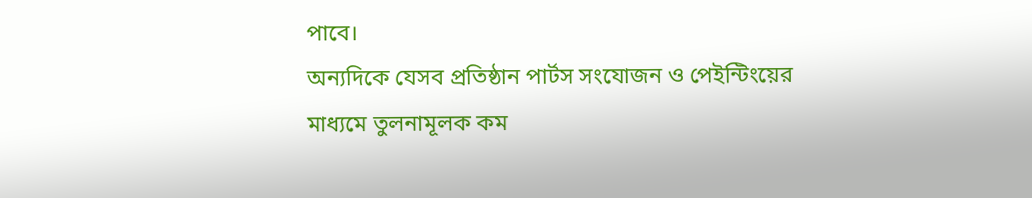পাবে।
অন্যদিকে যেসব প্রতিষ্ঠান পার্টস সংযোজন ও পেইন্টিংয়ের মাধ্যমে তুলনামূলক কম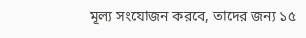মূল্য সংযোজন করবে, তাদের জন্য ১৫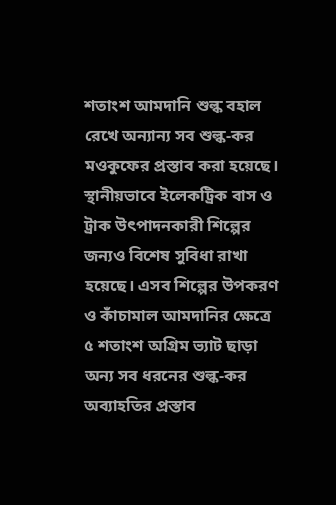শতাংশ আমদানি শুল্ক বহাল রেখে অন্যান্য সব শুল্ক-কর মওকুফের প্রস্তাব করা হয়েছে।
স্থানীয়ভাবে ইলেকট্রিক বাস ও ট্রাক উৎপাদনকারী শিল্পের জন্যও বিশেষ সুবিধা রাখা হয়েছে। এসব শিল্পের উপকরণ ও কাঁচামাল আমদানির ক্ষেত্রে ৫ শতাংশ অগ্রিম ভ্যাট ছাড়া অন্য সব ধরনের শুল্ক-কর অব্যাহতির প্রস্তাব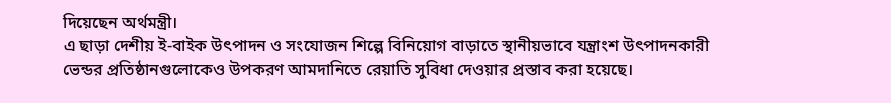দিয়েছেন অর্থমন্ত্রী।
এ ছাড়া দেশীয় ই-বাইক উৎপাদন ও সংযোজন শিল্পে বিনিয়োগ বাড়াতে স্থানীয়ভাবে যন্ত্রাংশ উৎপাদনকারী ভেন্ডর প্রতিষ্ঠানগুলোকেও উপকরণ আমদানিতে রেয়াতি সুবিধা দেওয়ার প্রস্তাব করা হয়েছে।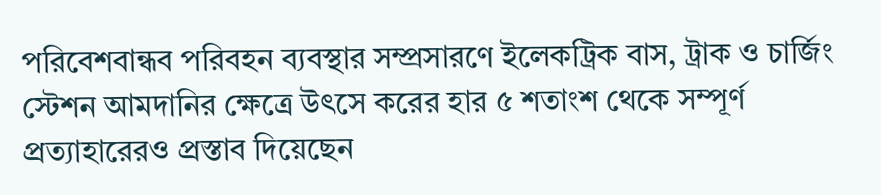পরিবেশবান্ধব পরিবহন ব্যবস্থার সম্প্রসারণে ইলেকট্রিক বাস, ট্রাক ও চার্জিং স্টেশন আমদানির ক্ষেত্রে উৎসে করের হার ৫ শতাংশ থেকে সম্পূর্ণ প্রত্যাহারেরও প্রস্তাব দিয়েছেন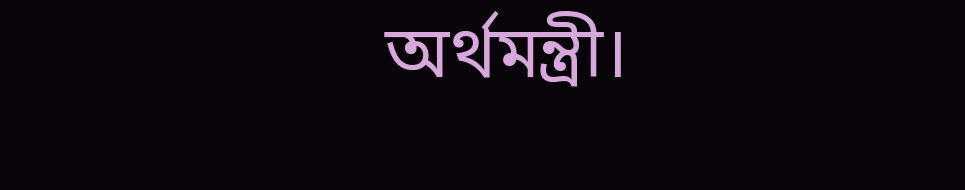অর্থমন্ত্রী।